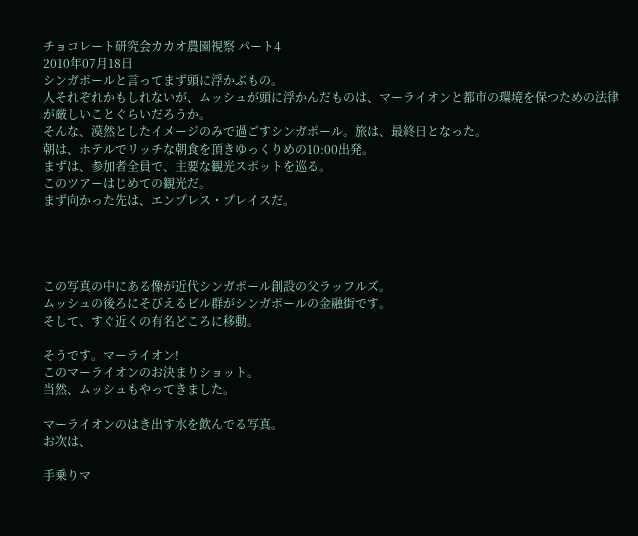チョコレート研究会カカオ農園視察 パート4
2010年07月18日
シンガポールと言ってまず頭に浮かぶもの。
人それぞれかもしれないが、ムッシュが頭に浮かんだものは、マーライオンと都市の環境を保つための法律が厳しいことぐらいだろうか。
そんな、漠然としたイメージのみで過ごすシンガポール。旅は、最終日となった。
朝は、ホテルでリッチな朝食を頂きゆっくりめの10:00出発。
まずは、参加者全員で、主要な観光スポットを巡る。
このツアーはじめての観光だ。
まず向かった先は、エンプレス・プレイスだ。




この写真の中にある像が近代シンガポール創設の父ラッフルズ。
ムッシュの後ろにそびえるビル群がシンガポールの金融街です。
そして、すぐ近くの有名どころに移動。

そうです。マーライオン!
このマーライオンのお決まりショット。
当然、ムッシュもやってきました。

マーライオンのはき出す水を飲んでる写真。
お次は、

手乗りマ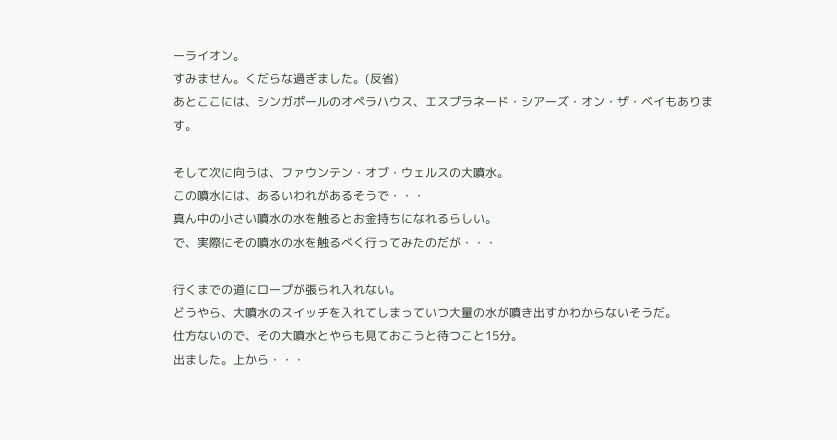ーライオン。
すみません。くだらな過ぎました。(反省)
あとここには、シンガポールのオペラハウス、エスプラネード・シアーズ・オン・ザ・ベイもあります。

そして次に向うは、ファウンテン・オブ・ウェルスの大噴水。
この噴水には、あるいわれがあるそうで・・・
真ん中の小さい噴水の水を触るとお金持ちになれるらしい。
で、実際にその噴水の水を触るべく行ってみたのだが・・・

行くまでの道にロープが張られ入れない。
どうやら、大噴水のスイッチを入れてしまっていつ大量の水が噴き出すかわからないそうだ。
仕方ないので、その大噴水とやらも見ておこうと待つこと15分。
出ました。上から・・・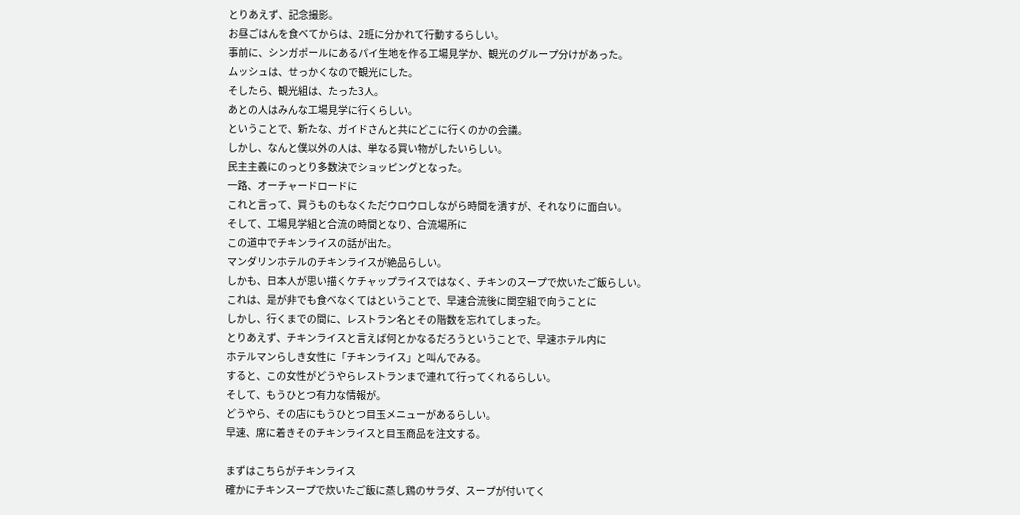とりあえず、記念撮影。
お昼ごはんを食べてからは、2班に分かれて行動するらしい。
事前に、シンガポールにあるパイ生地を作る工場見学か、観光のグループ分けがあった。
ムッシュは、せっかくなので観光にした。
そしたら、観光組は、たった3人。
あとの人はみんな工場見学に行くらしい。
ということで、新たな、ガイドさんと共にどこに行くのかの会議。
しかし、なんと僕以外の人は、単なる買い物がしたいらしい。
民主主義にのっとり多数決でショッピングとなった。
一路、オーチャードロードに
これと言って、買うものもなくただウロウロしながら時間を潰すが、それなりに面白い。
そして、工場見学組と合流の時間となり、合流場所に
この道中でチキンライスの話が出た。
マンダリンホテルのチキンライスが絶品らしい。
しかも、日本人が思い描くケチャップライスではなく、チキンのスープで炊いたご飯らしい。
これは、是が非でも食べなくてはということで、早速合流後に関空組で向うことに
しかし、行くまでの間に、レストラン名とその階数を忘れてしまった。
とりあえず、チキンライスと言えば何とかなるだろうということで、早速ホテル内に
ホテルマンらしき女性に「チキンライス」と叫んでみる。
すると、この女性がどうやらレストランまで連れて行ってくれるらしい。
そして、もうひとつ有力な情報が。
どうやら、その店にもうひとつ目玉メニューがあるらしい。
早速、席に着きそのチキンライスと目玉商品を注文する。

まずはこちらがチキンライス
確かにチキンスープで炊いたご飯に蒸し鶏のサラダ、スープが付いてく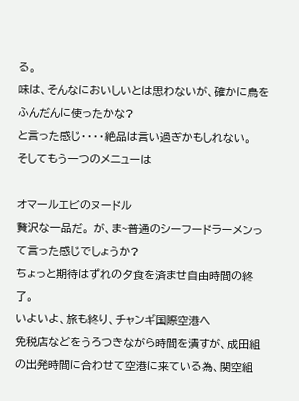る。
味は、そんなにおいしいとは思わないが、確かに鳥をふんだんに使ったかな?
と言った感じ・・・・絶品は言い過ぎかもしれない。
そしてもう一つのメニューは

オマールエビのヌードル
贅沢な一品だ。 が、ま~普通のシーフードラーメンって言った感じでしょうか?
ちょっと期待はずれの夕食を済ませ自由時間の終了。
いよいよ、旅も終り、チャンギ国際空港へ
免税店などをうろつきながら時間を潰すが、成田組の出発時間に合わせて空港に来ている為、関空組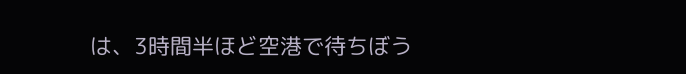は、3時間半ほど空港で待ちぼう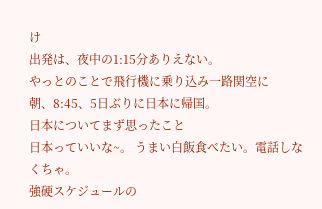け
出発は、夜中の1:15分ありえない。
やっとのことで飛行機に乗り込み一路関空に
朝、8:45、5日ぶりに日本に帰国。
日本についてまず思ったこと
日本っていいな~。 うまい白飯食べたい。電話しなくちゃ。
強硬スケジュールの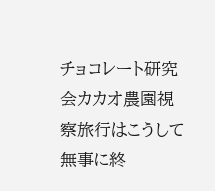チョコレート研究会カカオ農園視察旅行はこうして無事に終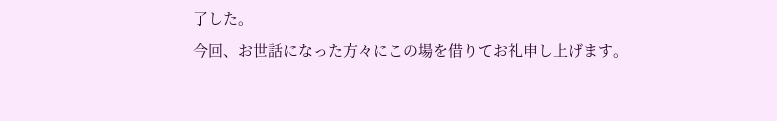了した。
今回、お世話になった方々にこの場を借りてお礼申し上げます。